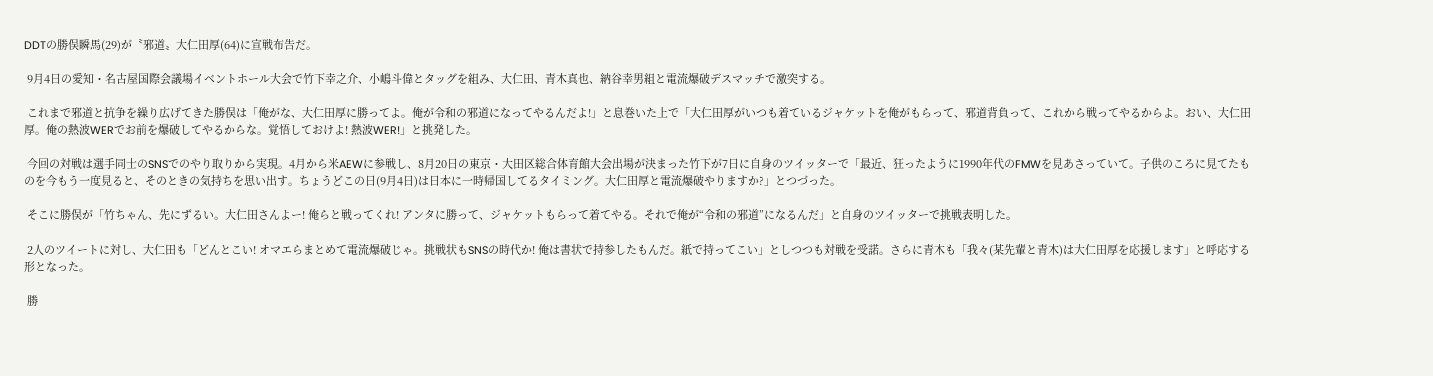DDTの勝俣瞬馬(29)が〝邪道〟大仁田厚(64)に宣戦布告だ。

 9月4日の愛知・名古屋国際会議場イベントホール大会で竹下幸之介、小嶋斗偉とタッグを組み、大仁田、青木真也、納谷幸男組と電流爆破デスマッチで激突する。

 これまで邪道と抗争を繰り広げてきた勝俣は「俺がな、大仁田厚に勝ってよ。俺が令和の邪道になってやるんだよ!」と息巻いた上で「大仁田厚がいつも着ているジャケットを俺がもらって、邪道背負って、これから戦ってやるからよ。おい、大仁田厚。俺の熱波WERでお前を爆破してやるからな。覚悟しておけよ! 熱波WER!」と挑発した。

 今回の対戦は選手同士のSNSでのやり取りから実現。4月から米AEWに参戦し、8月20日の東京・大田区総合体育館大会出場が決まった竹下が7日に自身のツイッターで「最近、狂ったように1990年代のFMWを見あさっていて。子供のころに見てたものを今もう一度見ると、そのときの気持ちを思い出す。ちょうどこの日(9月4日)は日本に一時帰国してるタイミング。大仁田厚と電流爆破やりますか?」とつづった。

 そこに勝俣が「竹ちゃん、先にずるい。大仁田さんよー! 俺らと戦ってくれ! アンタに勝って、ジャケットもらって着てやる。それで俺が“令和の邪道”になるんだ」と自身のツイッターで挑戦表明した。

 2人のツイートに対し、大仁田も「どんとこい! オマエらまとめて電流爆破じゃ。挑戦状もSNSの時代か! 俺は書状で持参したもんだ。紙で持ってこい」としつつも対戦を受諾。さらに青木も「我々(某先輩と青木)は大仁田厚を応援します」と呼応する形となった。

 勝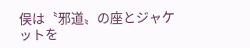俣は〝邪道〟の座とジャケットを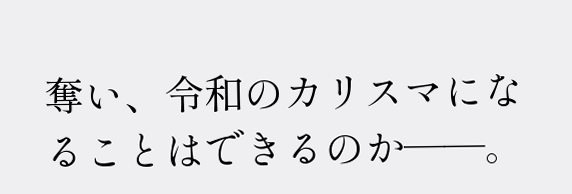奪い、令和のカリスマになることはできるのか――。